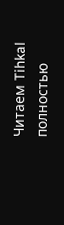Читаем Tihkal полностью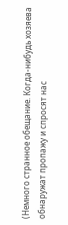(Немного странное обещание. Когда-нибудь хозяева обнаружат пропажу и спросят нас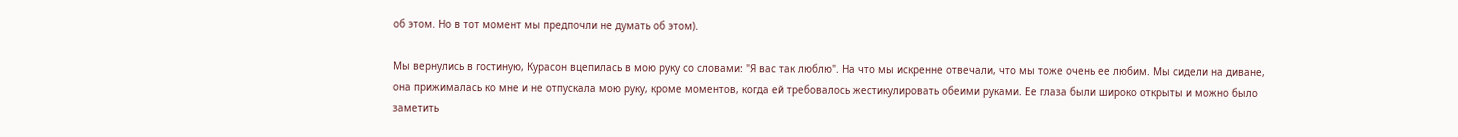об этом. Но в тот момент мы предпочли не думать об этом).

Мы вернулись в гостиную, Курасон вцепилась в мою руку со словами: "Я вас так люблю". На что мы искренне отвечали, что мы тоже очень ее любим. Мы сидели на диване, она прижималась ко мне и не отпускала мою руку, кроме моментов, когда ей требовалось жестикулировать обеими руками. Ее глаза были широко открыты и можно было заметить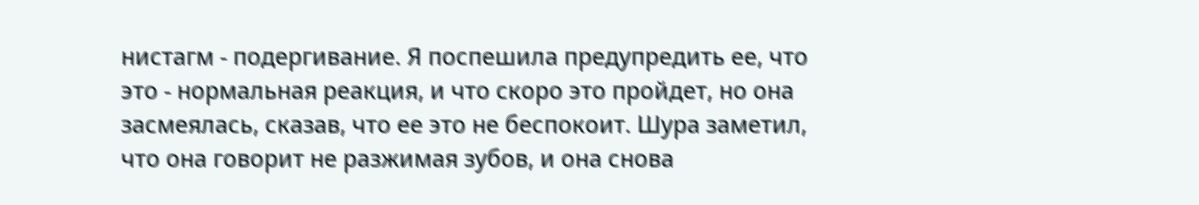нистагм - подергивание. Я поспешила предупредить ее, что это - нормальная реакция, и что скоро это пройдет, но она засмеялась, сказав, что ее это не беспокоит. Шура заметил, что она говорит не разжимая зубов, и она снова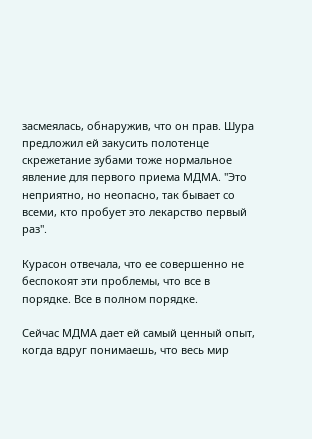засмеялась, обнаружив, что он прав. Шура предложил ей закусить полотенце скрежетание зубами тоже нормальное явление для первого приема МДМА. "Это неприятно, но неопасно, так бывает со всеми, кто пробует это лекарство первый раз".

Курасон отвечала, что ее совершенно не беспокоят эти проблемы, что все в порядке. Все в полном порядке.

Сейчас МДМА дает ей самый ценный опыт, когда вдруг понимаешь, что весь мир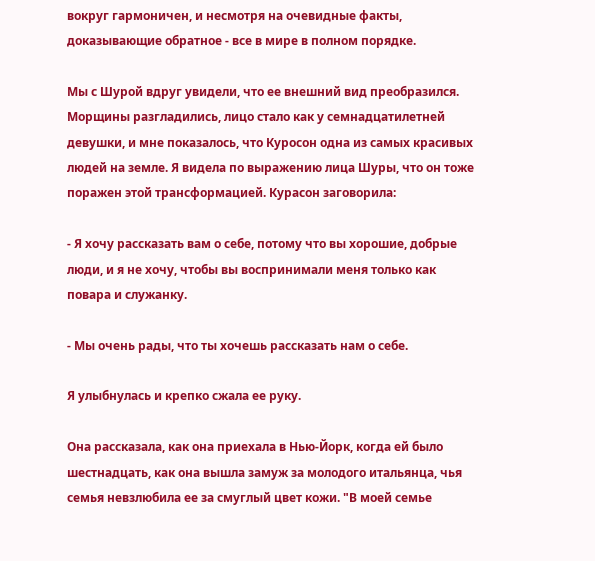вокруг гармоничен, и несмотря на очевидные факты, доказывающие обратное - все в мире в полном порядке.

Мы с Шурой вдруг увидели, что ее внешний вид преобразился. Морщины разгладились, лицо стало как у семнадцатилетней девушки, и мне показалось, что Куросон одна из самых красивых людей на земле. Я видела по выражению лица Шуры, что он тоже поражен этой трансформацией. Курасон заговорила:

- Я хочу рассказать вам о себе, потому что вы хорошие, добрые люди, и я не хочу, чтобы вы воспринимали меня только как повара и служанку.

- Мы очень рады, что ты хочешь рассказать нам о себе.

Я улыбнулась и крепко сжала ее руку.

Она рассказала, как она приехала в Нью-Йорк, когда ей было шестнадцать, как она вышла замуж за молодого итальянца, чья семья невзлюбила ее за смуглый цвет кожи. "В моей семье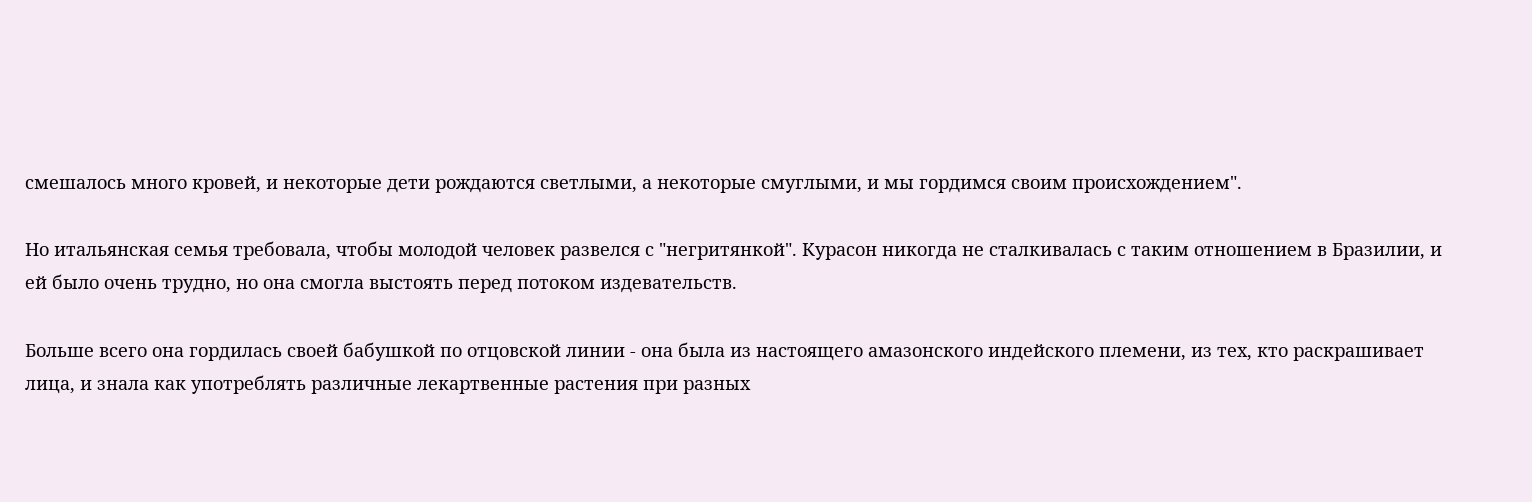смешалось много кровей, и некоторые дети рождаются светлыми, а некоторые смуглыми, и мы гордимся своим происхождением".

Но итальянская семья требовала, чтобы молодой человек развелся с "негритянкой". Курасон никогда не сталкивалась с таким отношением в Бразилии, и ей было очень трудно, но она смогла выстоять перед потоком издевательств.

Больше всего она гордилась своей бабушкой по отцовской линии - она была из настоящего амазонского индейского племени, из тех, кто раскрашивает лица, и знала как употреблять различные лекартвенные растения при разных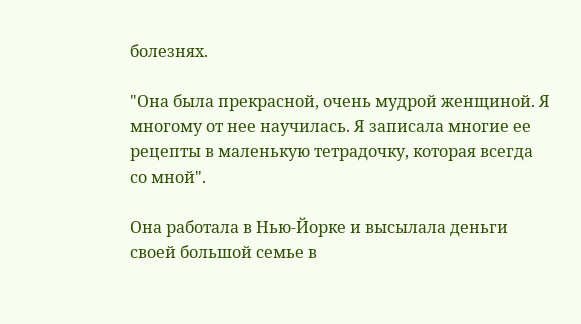болезнях.

"Она была прекрасной, очень мудрой женщиной. Я многому от нее научилась. Я записала многие ее рецепты в маленькую тетрадочку, которая всегда со мной".

Она работала в Нью-Йорке и высылала деньги своей большой семье в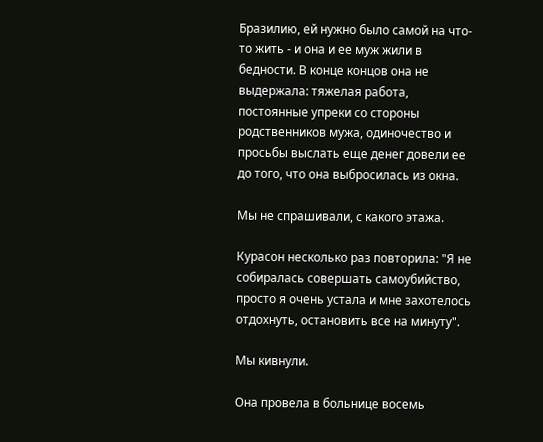Бразилию, ей нужно было самой на что-то жить - и она и ее муж жили в бедности. В конце концов она не выдержала: тяжелая работа, постоянные упреки со стороны родственников мужа, одиночество и просьбы выслать еще денег довели ее до того, что она выбросилась из окна.

Мы не спрашивали, с какого этажа.

Курасон несколько раз повторила: "Я не собиралась совершать самоубийство, просто я очень устала и мне захотелось отдохнуть, остановить все на минуту".

Мы кивнули.

Она провела в больнице восемь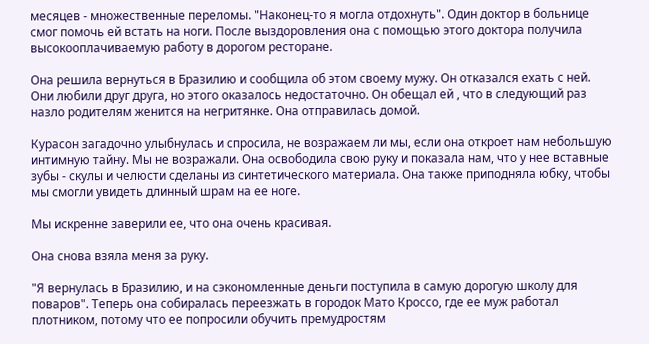месяцев - множественные переломы. "Наконец-то я могла отдохнуть". Один доктор в больнице смог помочь ей встать на ноги. После выздоровления она с помощью этого доктора получила высокооплачиваемую работу в дорогом ресторане.

Она решила вернуться в Бразилию и сообщила об этом своему мужу. Он отказался ехать с ней. Они любили друг друга, но этого оказалось недостаточно. Он обещал ей , что в следующий раз назло родителям женится на негритянке. Она отправилась домой.

Курасон загадочно улыбнулась и спросила, не возражаем ли мы, если она откроет нам небольшую интимную тайну. Мы не возражали. Она освободила свою руку и показала нам, что у нее вставные зубы - скулы и челюсти сделаны из синтетического материала. Она также приподняла юбку, чтобы мы смогли увидеть длинный шрам на ее ноге.

Мы искренне заверили ее, что она очень красивая.

Она снова взяла меня за руку.

"Я вернулась в Бразилию, и на сэкономленные деньги поступила в самую дорогую школу для поваров". Теперь она собиралась переезжать в городок Мато Кроссо, где ее муж работал плотником, потому что ее попросили обучить премудростям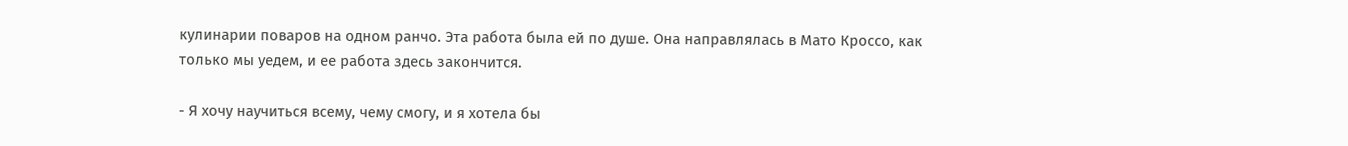кулинарии поваров на одном ранчо. Эта работа была ей по душе. Она направлялась в Мато Кроссо, как только мы уедем, и ее работа здесь закончится.

- Я хочу научиться всему, чему смогу, и я хотела бы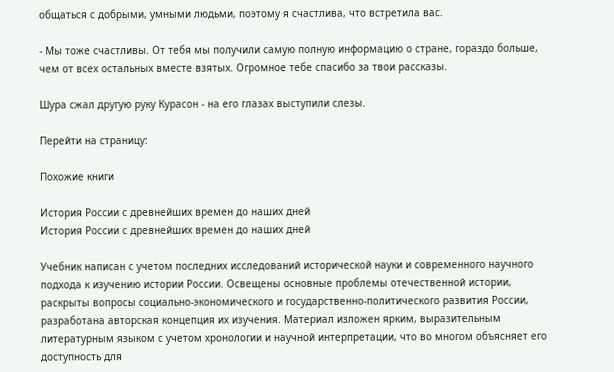общаться с добрыми, умными людьми, поэтому я счастлива, что встретила вас.

- Мы тоже счастливы. От тебя мы получили самую полную информацию о стране, гораздо больше, чем от всех остальных вместе взятых. Огромное тебе спасибо за твои рассказы.

Шура сжал другую руку Курасон - на его глазах выступили слезы.

Перейти на страницу:

Похожие книги

История России с древнейших времен до наших дней
История России с древнейших времен до наших дней

Учебник написан с учетом последних исследований исторической науки и современного научного подхода к изучению истории России. Освещены основные проблемы отечественной истории, раскрыты вопросы социально-экономического и государственно-политического развития России, разработана авторская концепция их изучения. Материал изложен ярким, выразительным литературным языком с учетом хронологии и научной интерпретации, что во многом объясняет его доступность для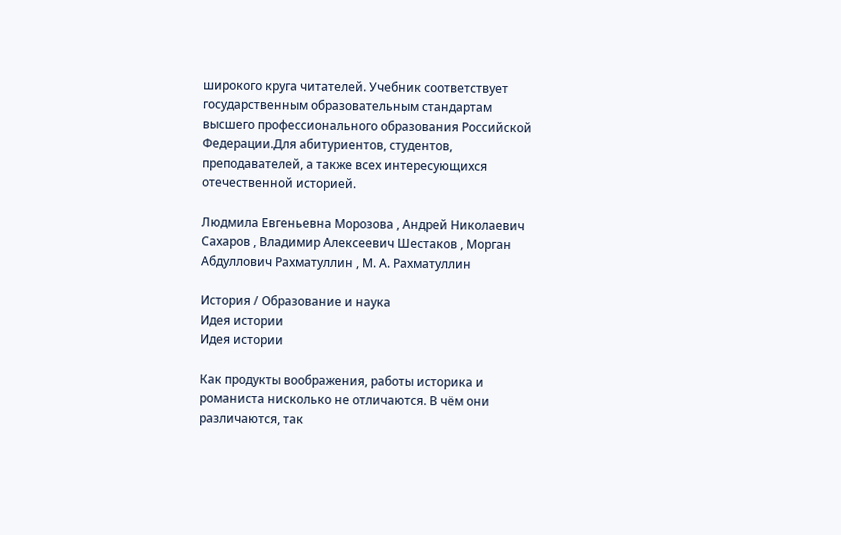широкого круга читателей. Учебник соответствует государственным образовательным стандартам высшего профессионального образования Российской Федерации.Для абитуриентов, студентов, преподавателей, а также всех интересующихся отечественной историей.

Людмила Евгеньевна Морозова , Андрей Николаевич Сахаров , Владимир Алексеевич Шестаков , Морган Абдуллович Рахматуллин , М. А. Рахматуллин

История / Образование и наука
Идея истории
Идея истории

Как продукты воображения, работы историка и романиста нисколько не отличаются. В чём они различаются, так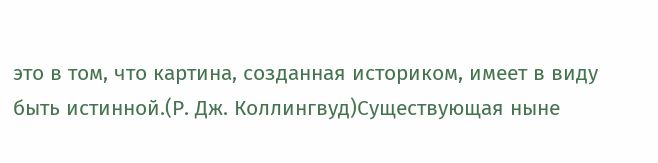это в том, что картина, созданная историком, имеет в виду быть истинной.(Р. Дж. Коллингвуд)Существующая ныне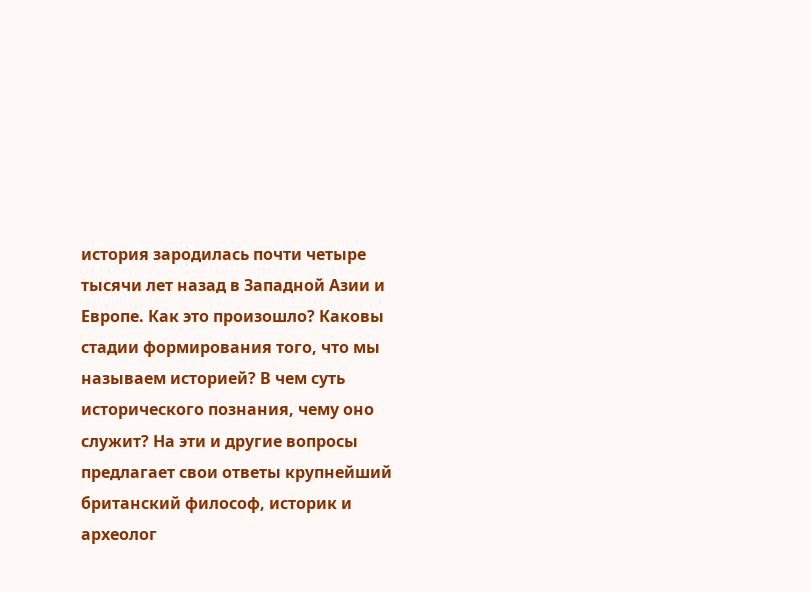история зародилась почти четыре тысячи лет назад в Западной Азии и Европе. Как это произошло? Каковы стадии формирования того, что мы называем историей? В чем суть исторического познания, чему оно служит? На эти и другие вопросы предлагает свои ответы крупнейший британский философ, историк и археолог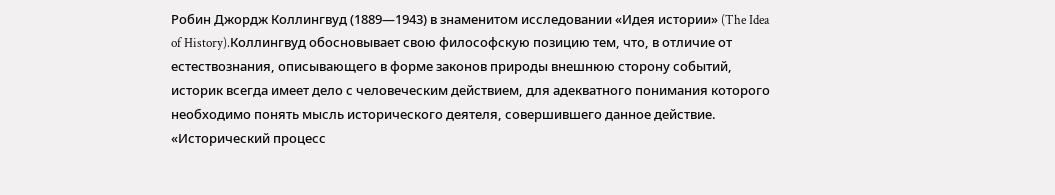Робин Джордж Коллингвуд (1889—1943) в знаменитом исследовании «Идея истории» (The Idea of History).Коллингвуд обосновывает свою философскую позицию тем, что, в отличие от естествознания, описывающего в форме законов природы внешнюю сторону событий, историк всегда имеет дело с человеческим действием, для адекватного понимания которого необходимо понять мысль исторического деятеля, совершившего данное действие. «Исторический процесс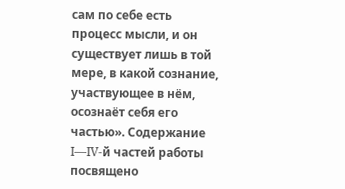сам по себе есть процесс мысли, и он существует лишь в той мере, в какой сознание, участвующее в нём, осознаёт себя его частью». Содержание I—IV-й частей работы посвящено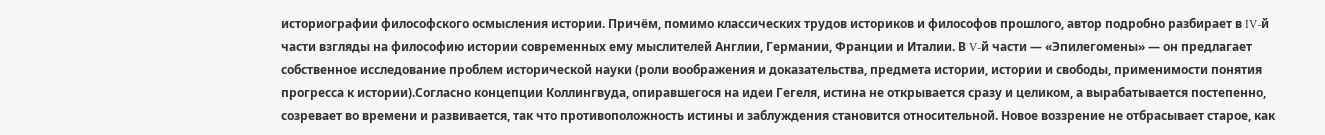историографии философского осмысления истории. Причём, помимо классических трудов историков и философов прошлого, автор подробно разбирает в IV-й части взгляды на философию истории современных ему мыслителей Англии, Германии, Франции и Италии. В V-й части — «Эпилегомены» — он предлагает собственное исследование проблем исторической науки (роли воображения и доказательства, предмета истории, истории и свободы, применимости понятия прогресса к истории).Согласно концепции Коллингвуда, опиравшегося на идеи Гегеля, истина не открывается сразу и целиком, а вырабатывается постепенно, созревает во времени и развивается, так что противоположность истины и заблуждения становится относительной. Новое воззрение не отбрасывает старое, как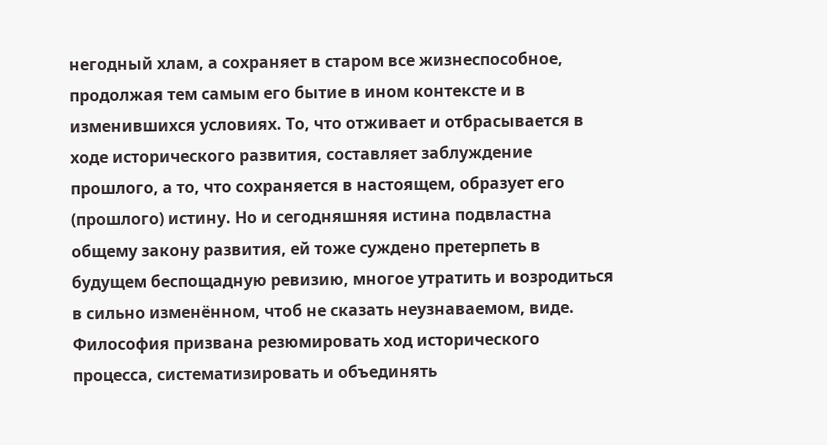негодный хлам, а сохраняет в старом все жизнеспособное, продолжая тем самым его бытие в ином контексте и в изменившихся условиях. То, что отживает и отбрасывается в ходе исторического развития, составляет заблуждение прошлого, а то, что сохраняется в настоящем, образует его (прошлого) истину. Но и сегодняшняя истина подвластна общему закону развития, ей тоже суждено претерпеть в будущем беспощадную ревизию, многое утратить и возродиться в сильно изменённом, чтоб не сказать неузнаваемом, виде. Философия призвана резюмировать ход исторического процесса, систематизировать и объединять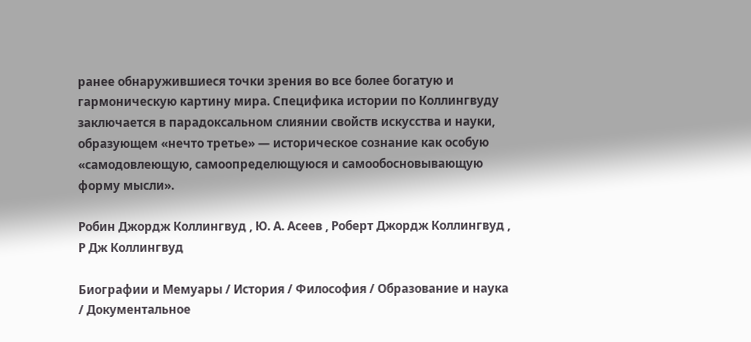ранее обнаружившиеся точки зрения во все более богатую и гармоническую картину мира. Специфика истории по Коллингвуду заключается в парадоксальном слиянии свойств искусства и науки, образующем «нечто третье» — историческое сознание как особую «самодовлеющую, самоопределющуюся и самообосновывающую форму мысли».

Робин Джордж Коллингвуд , Ю. А. Асеев , Роберт Джордж Коллингвуд , Р Дж Коллингвуд

Биографии и Мемуары / История / Философия / Образование и наука / Документальное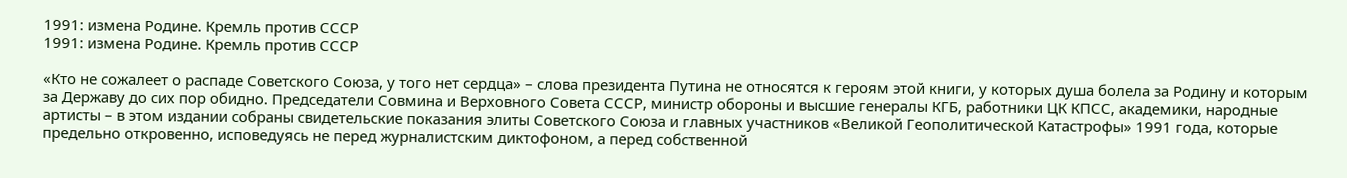1991: измена Родине. Кремль против СССР
1991: измена Родине. Кремль против СССР

«Кто не сожалеет о распаде Советского Союза, у того нет сердца» – слова президента Путина не относятся к героям этой книги, у которых душа болела за Родину и которым за Державу до сих пор обидно. Председатели Совмина и Верховного Совета СССР, министр обороны и высшие генералы КГБ, работники ЦК КПСС, академики, народные артисты – в этом издании собраны свидетельские показания элиты Советского Союза и главных участников «Великой Геополитической Катастрофы» 1991 года, которые предельно откровенно, исповедуясь не перед журналистским диктофоном, а перед собственной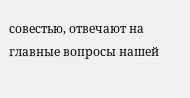совестью, отвечают на главные вопросы нашей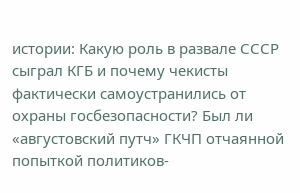истории: Какую роль в развале СССР сыграл КГБ и почему чекисты фактически самоустранились от охраны госбезопасности? Был ли «августовский путч» ГКЧП отчаянной попыткой политиков-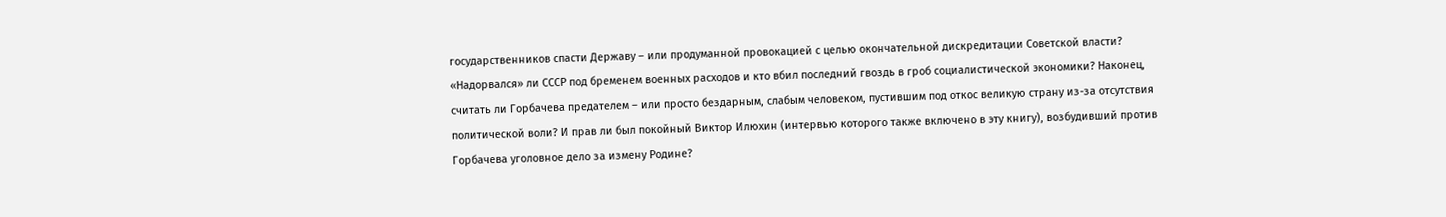государственников спасти Державу – или продуманной провокацией с целью окончательной дискредитации Советской власти? «Надорвался» ли СССР под бременем военных расходов и кто вбил последний гвоздь в гроб социалистической экономики? Наконец, считать ли Горбачева предателем – или просто бездарным, слабым человеком, пустившим под откос великую страну из-за отсутствия политической воли? И прав ли был покойный Виктор Илюхин (интервью которого также включено в эту книгу), возбудивший против Горбачева уголовное дело за измену Родине?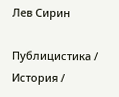Лев Сирин

Публицистика / История /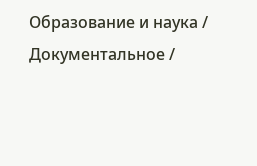Образование и наука / Документальное /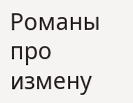Романы про измену